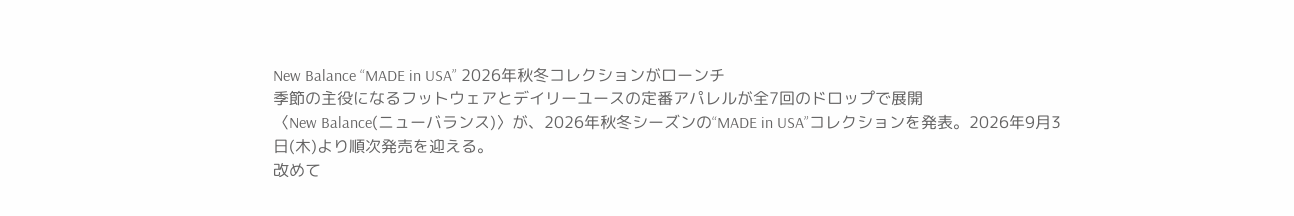New Balance “MADE in USA” 2026年秋冬コレクションがローンチ
季節の主役になるフットウェアとデイリーユースの定番アパレルが全7回のドロップで展開
〈New Balance(ニューバランス)〉が、2026年秋冬シーズンの“MADE in USA”コレクションを発表。2026年9月3日(木)より順次発売を迎える。
改めて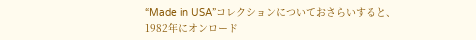“Made in USA”コレクションについておさらいすると、1982年にオンロード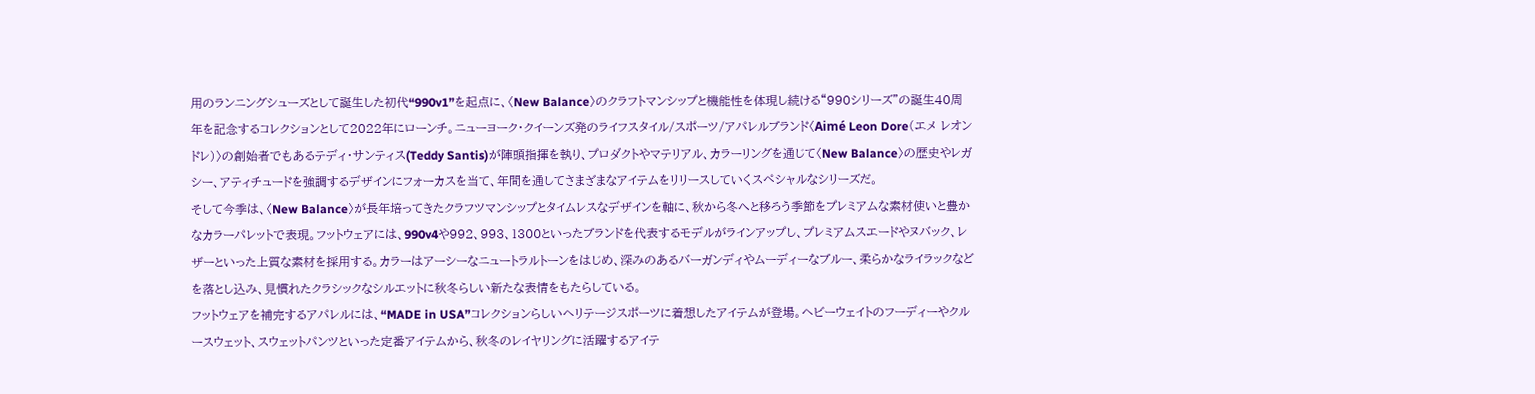用のランニングシューズとして誕生した初代“990v1”を起点に、〈New Balance〉のクラフトマンシップと機能性を体現し続ける“990シリーズ”の誕生40周年を記念するコレクションとして2022年にローンチ。ニューヨーク・クイーンズ発のライフスタイル/スポーツ/アパレルブランド〈Aimé Leon Dore(エメ レオン ドレ)〉の創始者でもあるテディ・サンティス(Teddy Santis)が陣頭指揮を執り、プロダクトやマテリアル、カラーリングを通じて〈New Balance〉の歴史やレガシー、アティチュードを強調するデザインにフォーカスを当て、年間を通してさまざまなアイテムをリリースしていくスペシャルなシリーズだ。
そして今季は、〈New Balance〉が長年培ってきたクラフツマンシップとタイムレスなデザインを軸に、秋から冬へと移ろう季節をプレミアムな素材使いと豊かなカラーパレットで表現。フットウェアには、990v4や992、993、1300といったブランドを代表するモデルがラインアップし、プレミアムスエードやヌバック、レザーといった上質な素材を採用する。カラーはアーシーなニュートラルトーンをはじめ、深みのあるバーガンディやムーディーなブルー、柔らかなライラックなどを落とし込み、見慣れたクラシックなシルエットに秋冬らしい新たな表情をもたらしている。
フットウェアを補完するアパレルには、“MADE in USA”コレクションらしいヘリテージスポーツに着想したアイテムが登場。ヘビーウェイトのフーディーやクルースウェット、スウェットパンツといった定番アイテムから、秋冬のレイヤリングに活躍するアイテ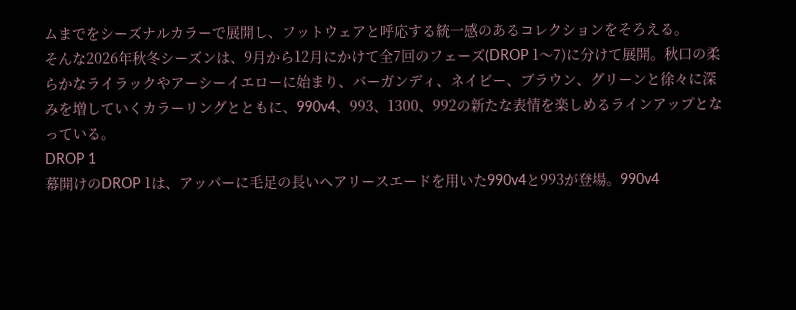ムまでをシーズナルカラーで展開し、フットウェアと呼応する統一感のあるコレクションをそろえる。
そんな2026年秋冬シーズンは、9月から12月にかけて全7回のフェーズ(DROP 1〜7)に分けて展開。秋口の柔らかなライラックやアーシーイエローに始まり、バーガンディ、ネイビー、ブラウン、グリーンと徐々に深みを増していくカラーリングとともに、990v4、993、1300、992の新たな表情を楽しめるラインアップとなっている。
DROP 1
幕開けのDROP 1は、アッパーに毛足の長いヘアリースエードを用いた990v4と993が登場。990v4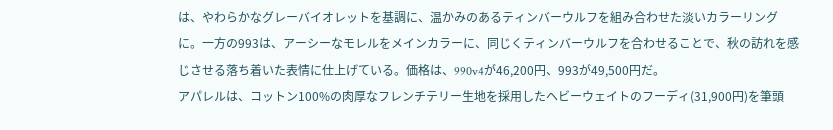は、やわらかなグレーバイオレットを基調に、温かみのあるティンバーウルフを組み合わせた淡いカラーリングに。一方の993は、アーシーなモレルをメインカラーに、同じくティンバーウルフを合わせることで、秋の訪れを感じさせる落ち着いた表情に仕上げている。価格は、990v4が46,200円、993が49,500円だ。
アパレルは、コットン100%の肉厚なフレンチテリー生地を採用したヘビーウェイトのフーディ(31,900円)を筆頭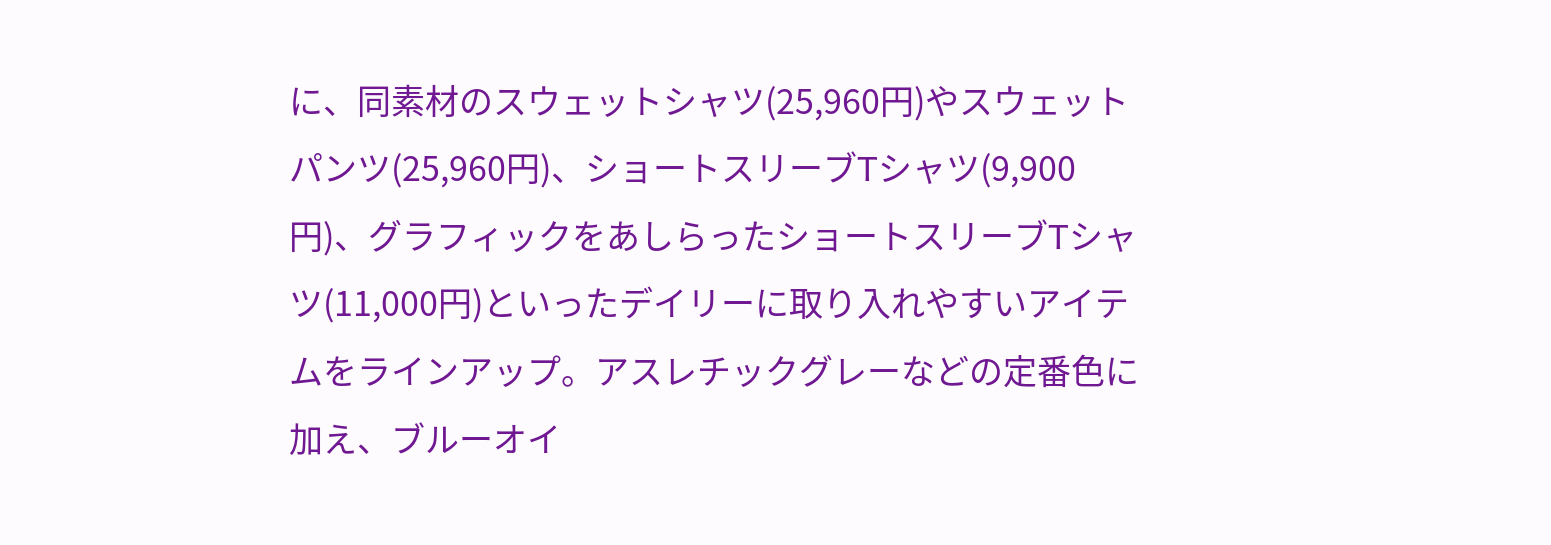に、同素材のスウェットシャツ(25,960円)やスウェットパンツ(25,960円)、ショートスリーブTシャツ(9,900円)、グラフィックをあしらったショートスリーブTシャツ(11,000円)といったデイリーに取り入れやすいアイテムをラインアップ。アスレチックグレーなどの定番色に加え、ブルーオイ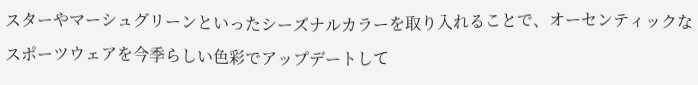スターやマーシュグリーンといったシーズナルカラーを取り入れることで、オーセンティックなスポーツウェアを今季らしい色彩でアップデートして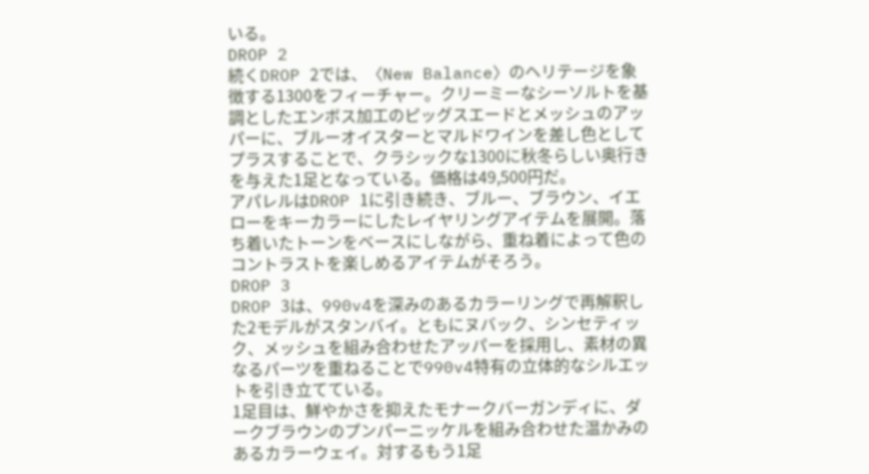いる。
DROP 2
続くDROP 2では、〈New Balance〉のヘリテージを象徴する1300をフィーチャー。クリーミーなシーソルトを基調としたエンボス加工のピッグスエードとメッシュのアッパーに、ブルーオイスターとマルドワインを差し色としてプラスすることで、クラシックな1300に秋冬らしい奥行きを与えた1足となっている。価格は49,500円だ。
アパレルはDROP 1に引き続き、ブルー、ブラウン、イエローをキーカラーにしたレイヤリングアイテムを展開。落ち着いたトーンをベースにしながら、重ね着によって色のコントラストを楽しめるアイテムがそろう。
DROP 3
DROP 3は、990v4を深みのあるカラーリングで再解釈した2モデルがスタンバイ。ともにヌバック、シンセティック、メッシュを組み合わせたアッパーを採用し、素材の異なるパーツを重ねることで990v4特有の立体的なシルエットを引き立てている。
1足目は、鮮やかさを抑えたモナークバーガンディに、ダークブラウンのプンパーニッケルを組み合わせた温かみのあるカラーウェイ。対するもう1足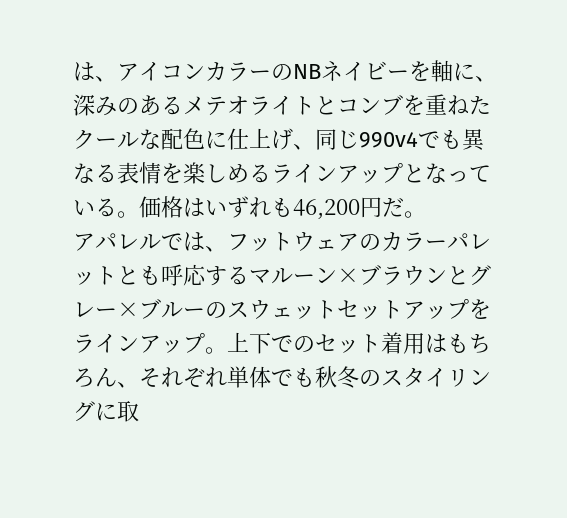は、アイコンカラーのNBネイビーを軸に、深みのあるメテオライトとコンブを重ねたクールな配色に仕上げ、同じ990v4でも異なる表情を楽しめるラインアップとなっている。価格はいずれも46,200円だ。
アパレルでは、フットウェアのカラーパレットとも呼応するマルーン×ブラウンとグレー×ブルーのスウェットセットアップをラインアップ。上下でのセット着用はもちろん、それぞれ単体でも秋冬のスタイリングに取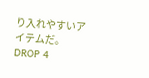り入れやすいアイテムだ。
DROP 4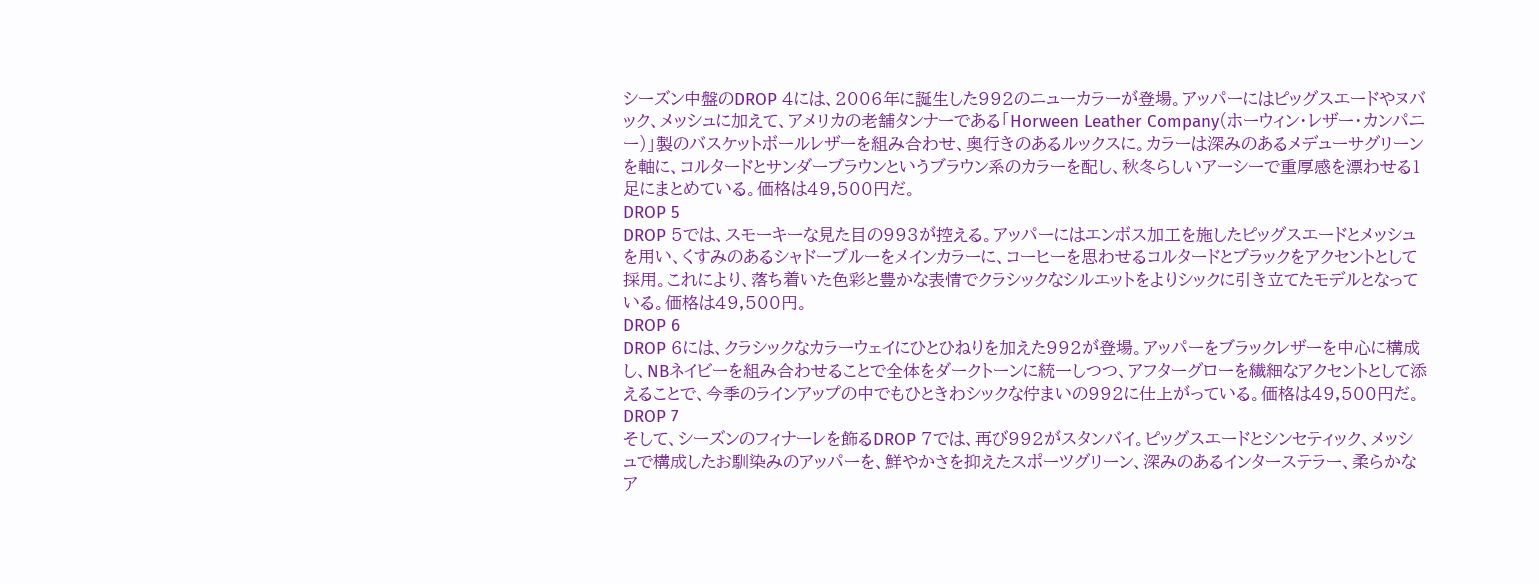シーズン中盤のDROP 4には、2006年に誕生した992のニューカラーが登場。アッパーにはピッグスエードやヌバック、メッシュに加えて、アメリカの老舗タンナーである「Horween Leather Company(ホーウィン・レザー・カンパニー)」製のバスケットボールレザーを組み合わせ、奥行きのあるルックスに。カラーは深みのあるメデューサグリーンを軸に、コルタードとサンダーブラウンというブラウン系のカラーを配し、秋冬らしいアーシーで重厚感を漂わせる1足にまとめている。価格は49,500円だ。
DROP 5
DROP 5では、スモーキーな見た目の993が控える。アッパーにはエンボス加工を施したピッグスエードとメッシュを用い、くすみのあるシャドーブルーをメインカラーに、コーヒーを思わせるコルタードとブラックをアクセントとして採用。これにより、落ち着いた色彩と豊かな表情でクラシックなシルエットをよりシックに引き立てたモデルとなっている。価格は49,500円。
DROP 6
DROP 6には、クラシックなカラーウェイにひとひねりを加えた992が登場。アッパーをブラックレザーを中心に構成し、NBネイビーを組み合わせることで全体をダークトーンに統一しつつ、アフターグローを繊細なアクセントとして添えることで、今季のラインアップの中でもひときわシックな佇まいの992に仕上がっている。価格は49,500円だ。
DROP 7
そして、シーズンのフィナーレを飾るDROP 7では、再び992がスタンバイ。ピッグスエードとシンセティック、メッシュで構成したお馴染みのアッパーを、鮮やかさを抑えたスポーツグリーン、深みのあるインターステラー、柔らかなア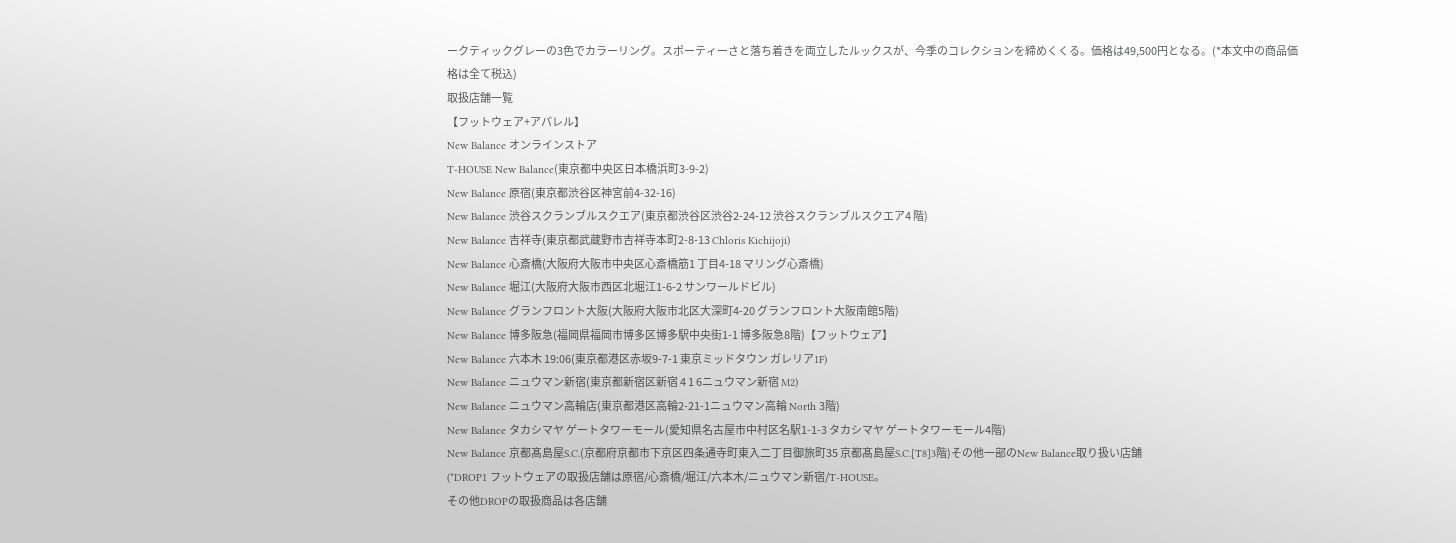ークティックグレーの3色でカラーリング。スポーティーさと落ち着きを両立したルックスが、今季のコレクションを締めくくる。価格は49,500円となる。(*本文中の商品価格は全て税込)
取扱店舗一覧
【フットウェア+アパレル】
New Balance オンラインストア
T-HOUSE New Balance(東京都中央区日本橋浜町3-9-2)
New Balance 原宿(東京都渋谷区神宮前4-32-16)
New Balance 渋谷スクランブルスクエア(東京都渋谷区渋谷2-24-12 渋谷スクランブルスクエア4 階)
New Balance 吉祥寺(東京都武蔵野市吉祥寺本町2-8-13 Chloris Kichijoji)
New Balance 心斎橋(大阪府大阪市中央区心斎橋筋1 丁目4-18 マリング心斎橋)
New Balance 堀江(大阪府大阪市西区北堀江1-6-2 サンワールドビル)
New Balance グランフロント大阪(大阪府大阪市北区大深町4-20 グランフロント大阪南館5階)
New Balance 博多阪急(福岡県福岡市博多区博多駅中央街1-1 博多阪急8階)【フットウェア】
New Balance 六本木 19:06(東京都港区赤坂9-7-1 東京ミッドタウン ガレリア1F)
New Balance ニュウマン新宿(東京都新宿区新宿 4 1 6ニュウマン新宿 M2)
New Balance ニュウマン高輪店(東京都港区高輪2-21-1ニュウマン高輪 North 3階)
New Balance タカシマヤ ゲートタワーモール(愛知県名古屋市中村区名駅1-1-3 タカシマヤ ゲートタワーモール4階)
New Balance 京都髙島屋S.C.(京都府京都市下京区四条通寺町東入二丁目御旅町35 京都髙島屋S.C.[T8]3階)その他一部のNew Balance取り扱い店舗
(*DROP1 フットウェアの取扱店舗は原宿/心斎橋/堀江/六本木/ニュウマン新宿/T-HOUSE。
その他DROPの取扱商品は各店舗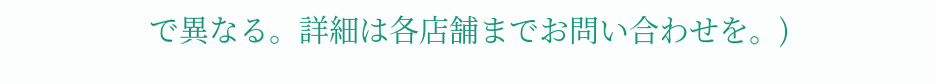で異なる。詳細は各店舗までお問い合わせを。)